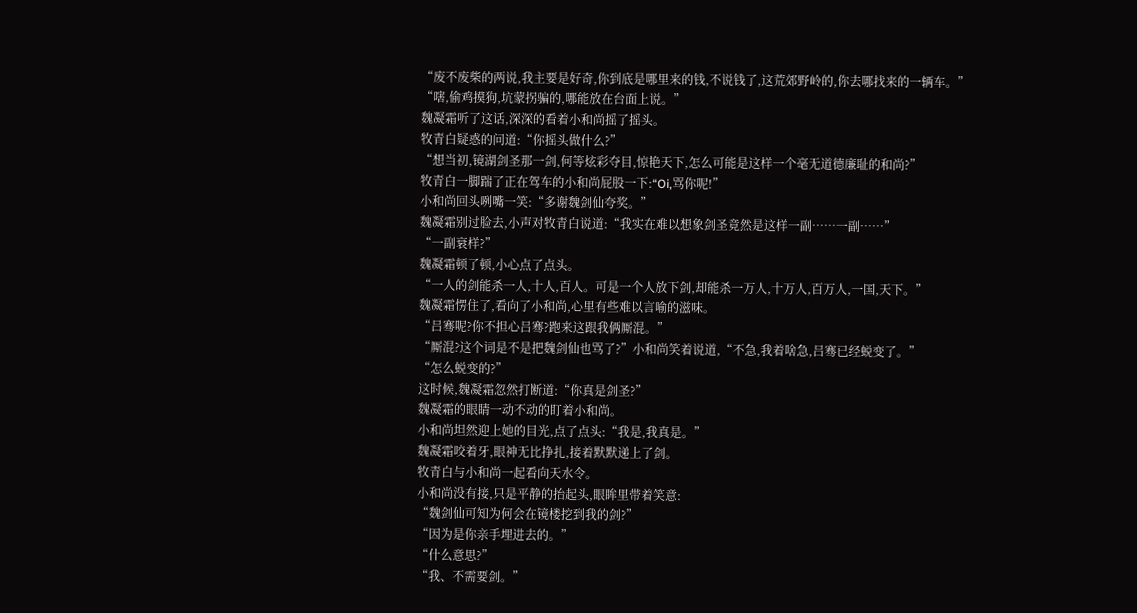“废不废柴的两说,我主要是好奇,你到底是哪里来的钱,不说钱了,这荒郊野岭的,你去哪找来的一辆车。”
“嗐,偷鸡摸狗,坑蒙拐骗的,哪能放在台面上说。”
魏凝霜听了这话,深深的看着小和尚摇了摇头。
牧青白疑惑的问道:“你摇头做什么?”
“想当初,镜湖剑圣那一剑,何等炫彩夺目,惊艳天下,怎么可能是这样一个毫无道德廉耻的和尚?”
牧青白一脚踹了正在驾车的小和尚屁股一下:“Oi,骂你呢!”
小和尚回头咧嘴一笑:“多谢魏剑仙夸奖。”
魏凝霜别过脸去,小声对牧青白说道:“我实在难以想象剑圣竟然是这样一副……一副……”
“一副衰样?”
魏凝霜顿了顿,小心点了点头。
“一人的剑能杀一人,十人,百人。可是一个人放下剑,却能杀一万人,十万人,百万人,一国,天下。”
魏凝霜愣住了,看向了小和尚,心里有些难以言喻的滋味。
“吕骞呢?你不担心吕骞?跑来这跟我俩厮混。”
“厮混?这个词是不是把魏剑仙也骂了?”小和尚笑着说道,“不急,我着啥急,吕骞已经蜕变了。”
“怎么蜕变的?”
这时候,魏凝霜忽然打断道:“你真是剑圣?”
魏凝霜的眼睛一动不动的盯着小和尚。
小和尚坦然迎上她的目光,点了点头:“我是,我真是。”
魏凝霜咬着牙,眼神无比挣扎,接着默默递上了剑。
牧青白与小和尚一起看向天水令。
小和尚没有接,只是平静的抬起头,眼眸里带着笑意:
“魏剑仙可知为何会在镜楼挖到我的剑?”
“因为是你亲手埋进去的。”
“什么意思?”
“我、不需要剑。”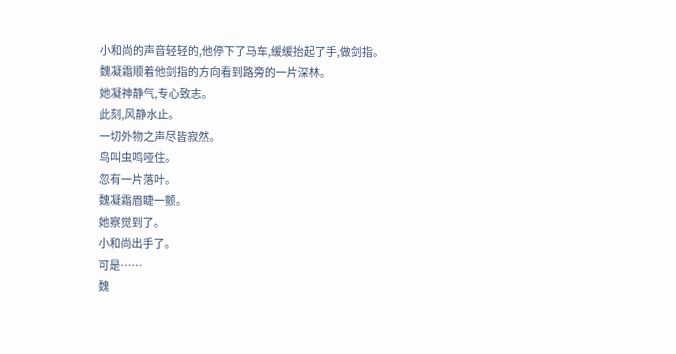小和尚的声音轻轻的,他停下了马车,缓缓抬起了手,做剑指。
魏凝霜顺着他剑指的方向看到路旁的一片深林。
她凝神静气,专心致志。
此刻,风静水止。
一切外物之声尽皆寂然。
鸟叫虫鸣哑住。
忽有一片落叶。
魏凝霜眉睫一颤。
她察觉到了。
小和尚出手了。
可是……
魏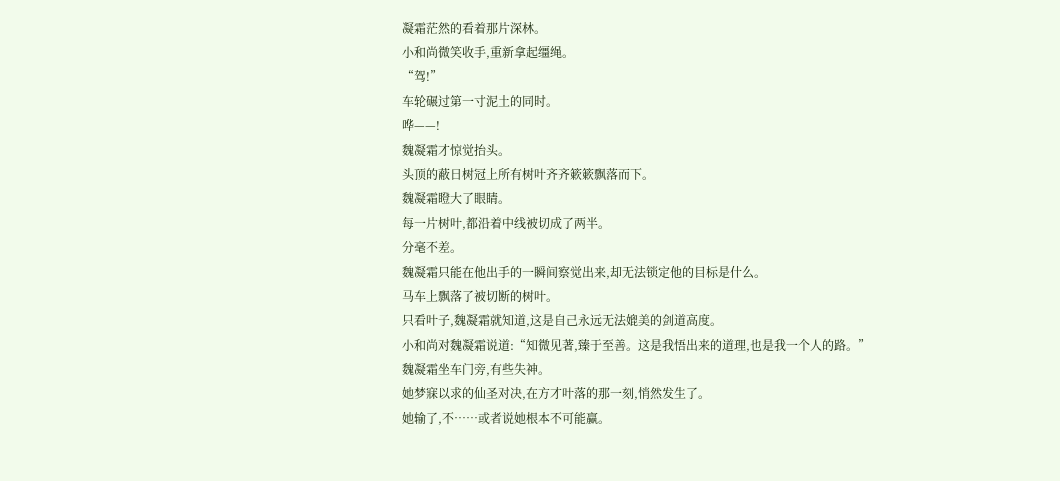凝霜茫然的看着那片深林。
小和尚微笑收手,重新拿起缰绳。
“驾!”
车轮碾过第一寸泥土的同时。
哗——!
魏凝霜才惊觉抬头。
头顶的蔽日树冠上所有树叶齐齐簌簌飘落而下。
魏凝霜瞪大了眼睛。
每一片树叶,都沿着中线被切成了两半。
分毫不差。
魏凝霜只能在他出手的一瞬间察觉出来,却无法锁定他的目标是什么。
马车上飘落了被切断的树叶。
只看叶子,魏凝霜就知道,这是自己永远无法媲美的剑道高度。
小和尚对魏凝霜说道:“知微见著,臻于至善。这是我悟出来的道理,也是我一个人的路。”
魏凝霜坐车门旁,有些失神。
她梦寐以求的仙圣对决,在方才叶落的那一刻,悄然发生了。
她输了,不……或者说她根本不可能赢。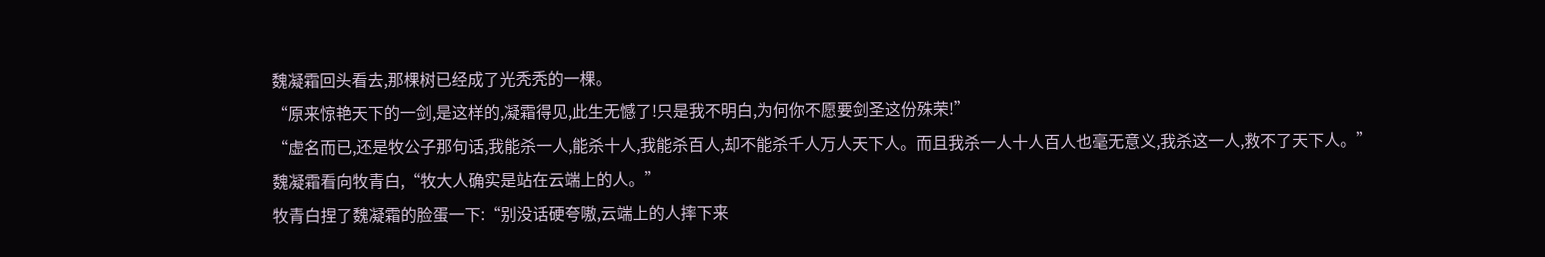魏凝霜回头看去,那棵树已经成了光秃秃的一棵。
“原来惊艳天下的一剑,是这样的,凝霜得见,此生无憾了!只是我不明白,为何你不愿要剑圣这份殊荣!”
“虚名而已,还是牧公子那句话,我能杀一人,能杀十人,我能杀百人,却不能杀千人万人天下人。而且我杀一人十人百人也毫无意义,我杀这一人,救不了天下人。”
魏凝霜看向牧青白,“牧大人确实是站在云端上的人。”
牧青白捏了魏凝霜的脸蛋一下:“别没话硬夸嗷,云端上的人摔下来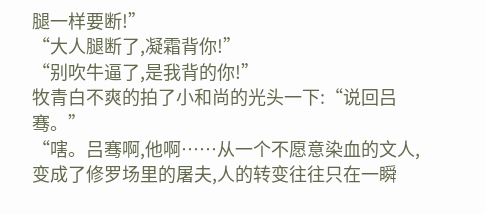腿一样要断!”
“大人腿断了,凝霜背你!”
“别吹牛逼了,是我背的你!”
牧青白不爽的拍了小和尚的光头一下:“说回吕骞。”
“嗐。吕骞啊,他啊……从一个不愿意染血的文人,变成了修罗场里的屠夫,人的转变往往只在一瞬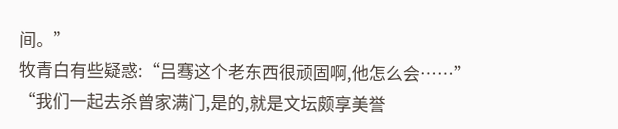间。”
牧青白有些疑惑:“吕骞这个老东西很顽固啊,他怎么会……”
“我们一起去杀曾家满门,是的,就是文坛颇享美誉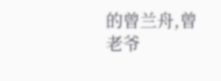的曾兰舟,曾老爷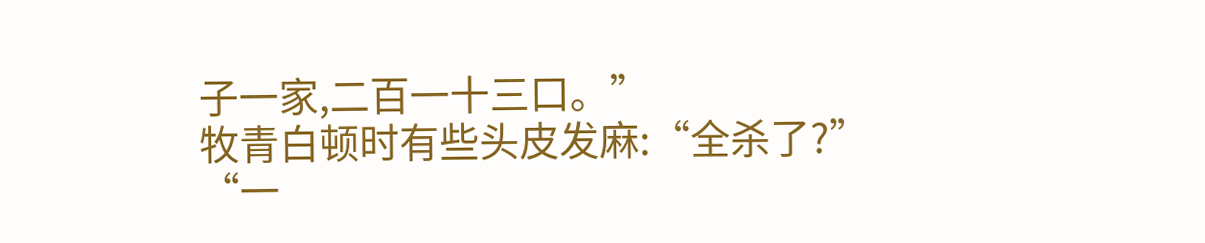子一家,二百一十三口。”
牧青白顿时有些头皮发麻:“全杀了?”
“一